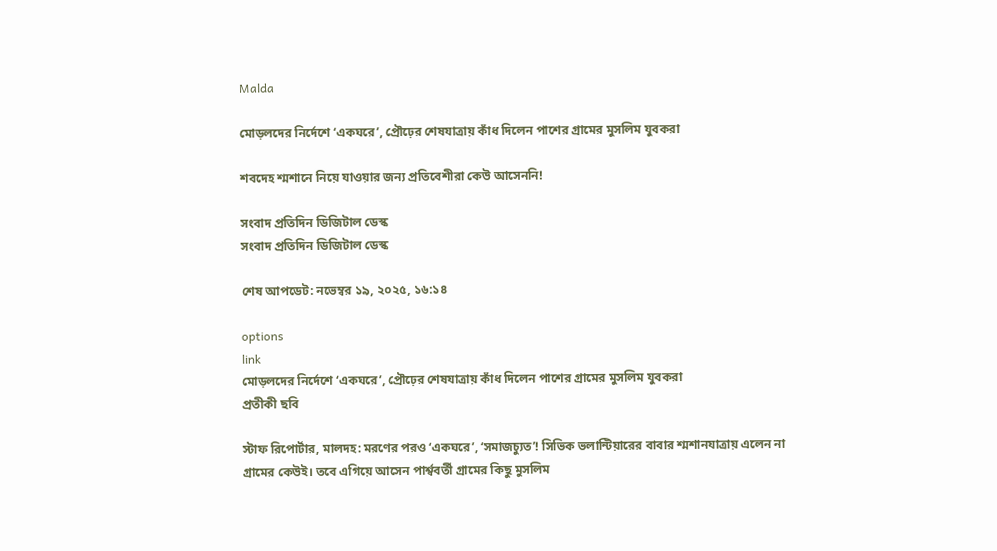Malda

মোড়লদের নির্দেশে ‘একঘরে’, প্রৌঢ়ের শেষযাত্রায় কাঁধ দিলেন পাশের গ্রামের মুসলিম যুবকরা

শবদেহ শ্মশানে নিয়ে যাওয়ার জন্য প্রতিবেশীরা কেউ আসেননি!

সংবাদ প্রতিদিন ডিজিটাল ডেস্ক
সংবাদ প্রতিদিন ডিজিটাল ডেস্ক

শেষ আপডেট: নভেম্বর ১৯, ২০২৫, ১৬:১৪

options
link
মোড়লদের নির্দেশে ‘একঘরে’, প্রৌঢ়ের শেষযাত্রায় কাঁধ দিলেন পাশের গ্রামের মুসলিম যুবকরা
প্রতীকী ছবি

স্টাফ রিপোর্টার, মালদহ: মরণের পরও ‘একঘরে’, ‘সমাজচ্যুত’! সিভিক ভলান্টিয়ারের বাবার শ্মশানযাত্রায় এলেন না গ্রামের কেউই। তবে এগিয়ে আসেন পার্শ্ববর্তী গ্রামের কিছু মুসলিম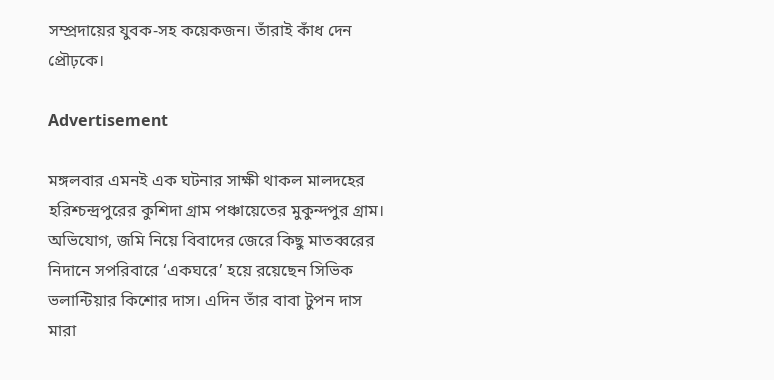সম্প্রদায়ের যুবক-সহ কয়েকজন। তাঁরাই কাঁধ দেন প্রৌঢ়কে।

Advertisement

মঙ্গলবার এমনই এক ঘটনার সাক্ষী থাকল মালদহের হরিশ্চন্দ্রপুরের কুশিদা গ্রাম পঞ্চায়েতের মুকুন্দপুর গ্রাম। অভিযোগ, জমি নিয়ে বিবাদের জেরে কিছু মাতব্বরের নিদানে সপরিবারে ‘একঘরে’ হয়ে রয়েছেন সিভিক ভলান্টিয়ার কিশোর দাস। এদিন তাঁর বাবা টুপন দাস মারা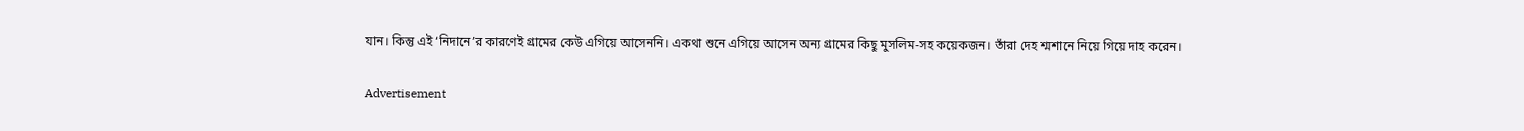যান। কিন্তু এই ‘নিদানে’র কারণেই গ্রামের কেউ এগিয়ে আসেননি। একথা শুনে এগিয়ে আসেন অন্য গ্রামের কিছু মুসলিম-সহ কয়েকজন। তাঁরা দেহ শ্মশানে নিয়ে গিয়ে দাহ করেন।

Advertisement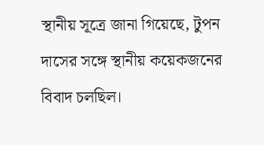স্থানীয় সূত্রে জানা গিয়েছে, টুপন দাসের সঙ্গে স্থানীয় কয়েকজনের বিবাদ চলছিল।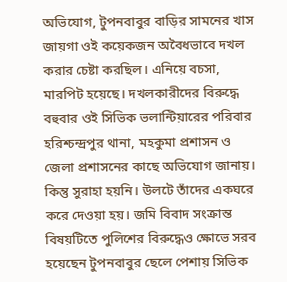অভিযোগ, টুপনবাবুর বাড়ির সামনের খাস জায়গা ওই কয়েকজন অবৈধভাবে দখল করার চেষ্টা করছিল। এনিয়ে বচসা, মারপিট হয়েছে। দখলকারীদের বিরুদ্ধে বহুবার ওই সিভিক ভলান্টিয়ারের পরিবার হরিশ্চন্দ্রপুর থানা, মহকুমা প্রশাসন ও জেলা প্রশাসনের কাছে অভিযোগ জানায়। কিন্তু সুরাহা হয়নি। উলটে তাঁদের একঘরে করে দেওয়া হয়। জমি বিবাদ সংক্রান্ত বিষয়টিতে পুলিশের বিরুদ্ধেও ক্ষোভে সরব হয়েছেন টুপনবাবুর ছেলে পেশায় সিভিক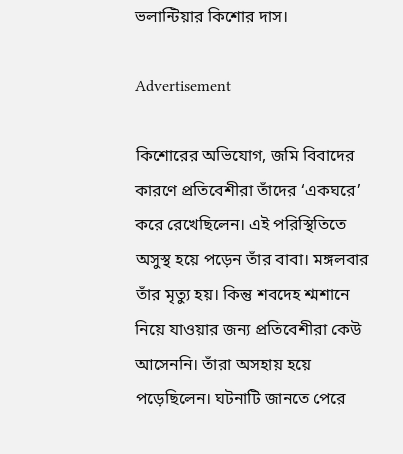ভলান্টিয়ার কিশোর দাস।

Advertisement

কিশোরের অভিযোগ, জমি বিবাদের কারণে প্রতিবেশীরা তাঁদের ‘একঘরে’ করে রেখেছিলেন। এই পরিস্থিতিতে অসুস্থ হয়ে পড়েন তাঁর বাবা। মঙ্গলবার তাঁর মৃত্যু হয়। কিন্তু শবদেহ শ্মশানে নিয়ে যাওয়ার জন্য প্রতিবেশীরা কেউ আসেননি। তাঁরা অসহায় হয়ে পড়েছিলেন। ঘটনাটি জানতে পেরে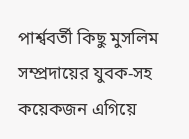পার্শ্ববর্তী কিছু মুসলিম সম্প্রদায়ের যুবক-সহ কয়েকজন এগিয়ে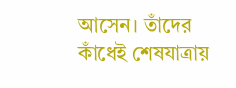আসেন। তাঁদের কাঁধেই শেষযাত্রায়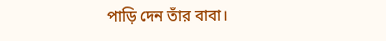পাড়ি দেন তাঁর বাবা।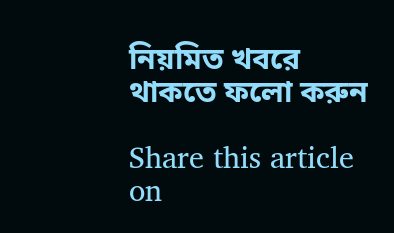নিয়মিত খবরে থাকতে ফলো করুন

Share this article on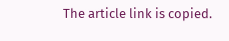The article link is copied.